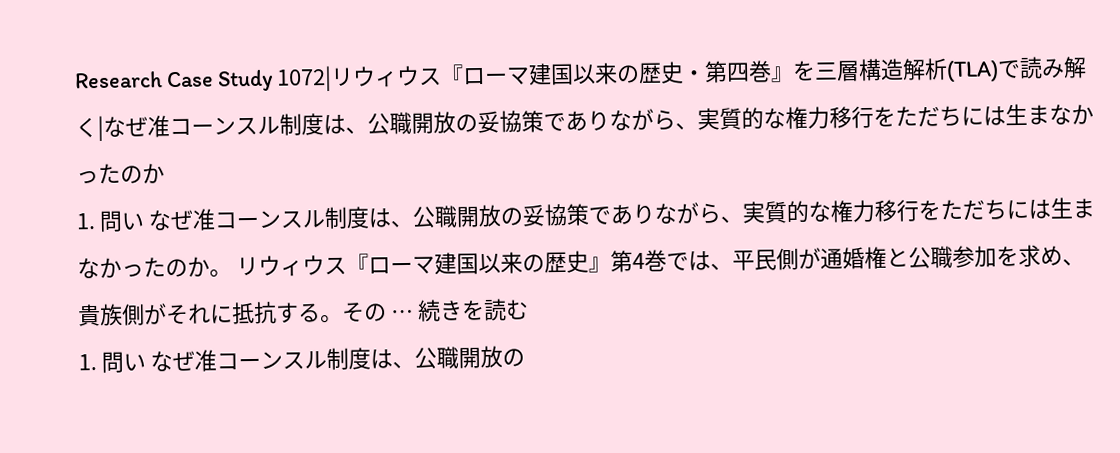Research Case Study 1072|リウィウス『ローマ建国以来の歴史・第四巻』を三層構造解析(TLA)で読み解く|なぜ准コーンスル制度は、公職開放の妥協策でありながら、実質的な権力移行をただちには生まなかったのか
1. 問い なぜ准コーンスル制度は、公職開放の妥協策でありながら、実質的な権力移行をただちには生まなかったのか。 リウィウス『ローマ建国以来の歴史』第4巻では、平民側が通婚権と公職参加を求め、貴族側がそれに抵抗する。その … 続きを読む
1. 問い なぜ准コーンスル制度は、公職開放の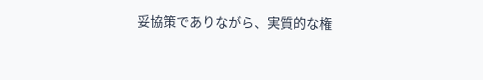妥協策でありながら、実質的な権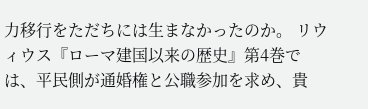力移行をただちには生まなかったのか。 リウィウス『ローマ建国以来の歴史』第4巻では、平民側が通婚権と公職参加を求め、貴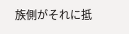族側がそれに抵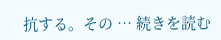抗する。その … 続きを読む